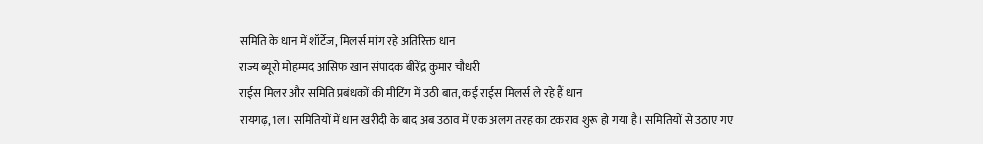समिति के धान में शॉर्टेज, मिलर्स मांग रहे अतिरिक्त धान
राज्य ब्यूरो मोहम्मद आसिफ खान संपादक बीरेंद्र कुमार चौधरी
राईस मिलर और समिति प्रबंधकों की मीटिंग में उठी बात, कई राईस मिलर्स ले रहे हैं धान
रायगढ़, 1ल। समितियों में धान खरीदी के बाद अब उठाव में एक अलग तरह का टकराव शुरू हो गया है। समितियों से उठाए गए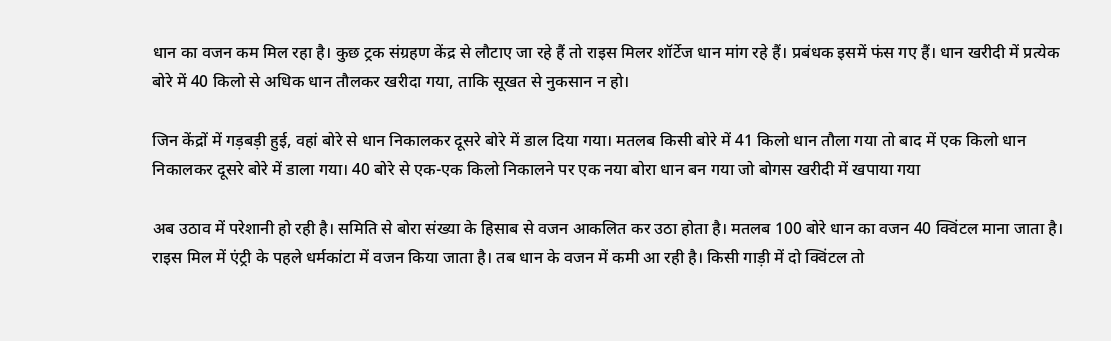धान का वजन कम मिल रहा है। कुछ ट्रक संग्रहण केंद्र से लौटाए जा रहे हैं तो राइस मिलर शॉर्टेज धान मांग रहे हैं। प्रबंधक इसमें फंस गए हैं। धान खरीदी में प्रत्येक बोरे में 40 किलो से अधिक धान तौलकर खरीदा गया, ताकि सूखत से नुकसान न हो।

जिन केंद्रों में गड़बड़ी हुई, वहां बोरे से धान निकालकर दूसरे बोरे में डाल दिया गया। मतलब किसी बोरे में 41 किलो धान तौला गया तो बाद में एक किलो धान निकालकर दूसरे बोरे में डाला गया। 40 बोरे से एक-एक किलो निकालने पर एक नया बोरा धान बन गया जो बोगस खरीदी में खपाया गया

अब उठाव में परेशानी हो रही है। समिति से बोरा संख्या के हिसाब से वजन आकलित कर उठा होता है। मतलब 100 बोरे धान का वजन 40 क्विंटल माना जाता है। राइस मिल में एंट्री के पहले धर्मकांटा में वजन किया जाता है। तब धान के वजन में कमी आ रही है। किसी गाड़ी में दो क्विंटल तो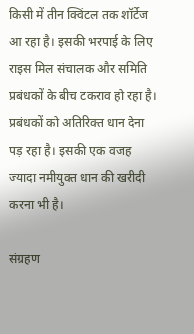किसी में तीन क्विंटल तक शॉर्टेज आ रहा है। इसकी भरपाई के लिए राइस मिल संचालक और समिति प्रबंधकों के बीच टकराव हो रहा है। प्रबंधकों को अतिरिक्त धान देना पड़ रहा है। इसकी एक वजह ज्यादा नमीयुक्त धान की खरीदी करना भी है।

संग्रहण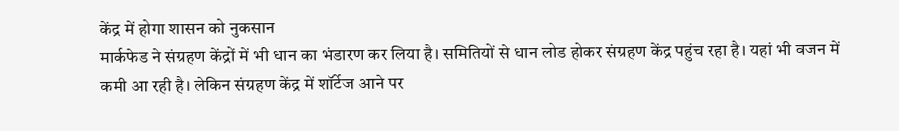केंद्र में होगा शासन को नुकसान
मार्कफेड ने संग्रहण केंद्रों में भी धान का भंडारण कर लिया है। समितियों से धान लोड होकर संग्रहण केंद्र पहुंच रहा है। यहां भी वजन में कमी आ रही है। लेकिन संग्रहण केंद्र में शॉर्टेज आने पर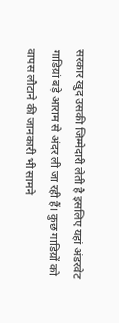सरकार खुद उसकी जिम्मेदारी लेती है इसलिए यहां अंडरवेट गाडिय़ां बड़े आराम से अंदर ली जा रही हैं। कुछ गाडिय़ों को वापस लौटाने की जानकारी भी सामने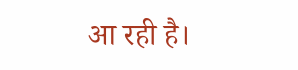आ रही है।